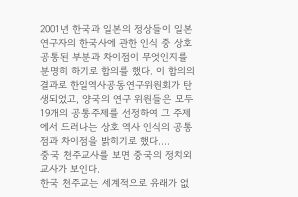2001년 한국과 일본의 정상들이 일본 연구자의 한국사에 관한 인식 중 상호 공통된 부분과 차이점이 무엇인지를 분명히 하기로 합의를 했다. 이 합의의 결과로 한일역사공동연구위원회가 탄생되었고, 양국의 연구 위원들은 모두 19개의 공통주제를 선정하여 그 주제에서 드러나는 상호 역사 인식의 공통점과 차이점을 밝히기로 했다.…
중국 천주교사를 보면 중국의 정치외교사가 보인다.
한국 천주교는 세계적으로 유래가 없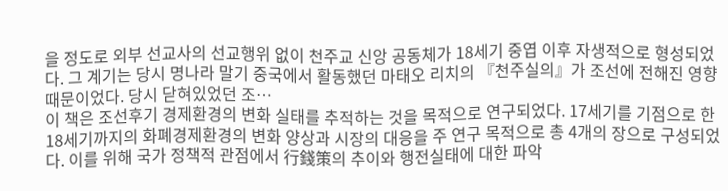을 정도로 외부 선교사의 선교행위 없이 천주교 신앙 공동체가 18세기 중엽 이후 자생적으로 형성되었다. 그 계기는 당시 명나라 말기 중국에서 활동했던 마태오 리치의 『천주실의』가 조선에 전해진 영향 때문이었다. 당시 닫혀있었던 조…
이 책은 조선후기 경제환경의 변화 실태를 추적하는 것을 목적으로 연구되었다. 17세기를 기점으로 한 18세기까지의 화폐경제환경의 변화 양상과 시장의 대응을 주 연구 목적으로 총 4개의 장으로 구성되었다. 이를 위해 국가 정책적 관점에서 行錢策의 추이와 행전실태에 대한 파악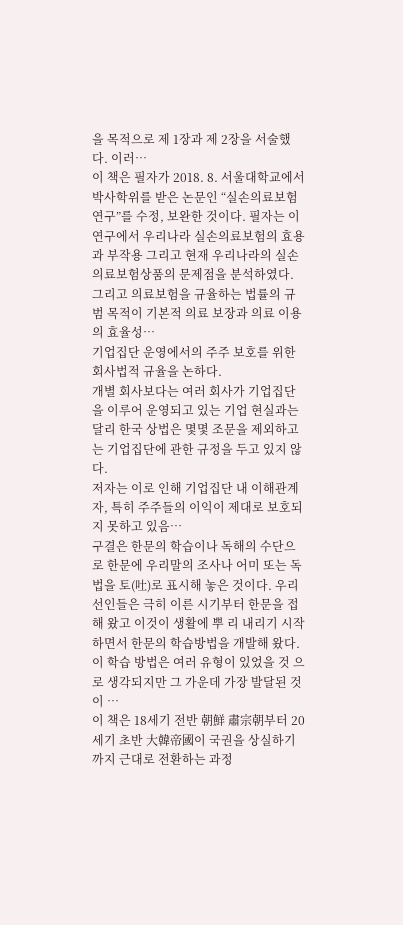을 목적으로 제 1장과 제 2장을 서술했다. 이러…
이 책은 필자가 2018. 8. 서울대학교에서 박사학위를 받은 논문인 “실손의료보험 연구”를 수정, 보완한 것이다. 필자는 이 연구에서 우리나라 실손의료보험의 효용과 부작용 그리고 현재 우리나라의 실손의료보험상품의 문제점을 분석하였다. 그리고 의료보험을 규율하는 법률의 규범 목적이 기본적 의료 보장과 의료 이용의 효율성…
기업집단 운영에서의 주주 보호를 위한 회사법적 규율을 논하다.
개별 회사보다는 여러 회사가 기업집단을 이루어 운영되고 있는 기업 현실과는 달리 한국 상법은 몇몇 조문을 제외하고는 기업집단에 관한 규정을 두고 있지 않다.
저자는 이로 인해 기업집단 내 이해관계자, 특히 주주들의 이익이 제대로 보호되지 못하고 있음…
구결은 한문의 학습이나 독해의 수단으로 한문에 우리말의 조사나 어미 또는 독법을 토(吐)로 표시해 놓은 것이다. 우리 선인들은 극히 이른 시기부터 한문을 접해 왔고 이것이 생활에 뿌 리 내리기 시작하면서 한문의 학습방법을 개발해 왔다. 이 학습 방법은 여러 유형이 있었을 것 으로 생각되지만 그 가운데 가장 발달된 것이 …
이 책은 18세기 전반 朝鮮 肅宗朝부터 20세기 초반 大韓帝國이 국권을 상실하기까지 근대로 전환하는 과정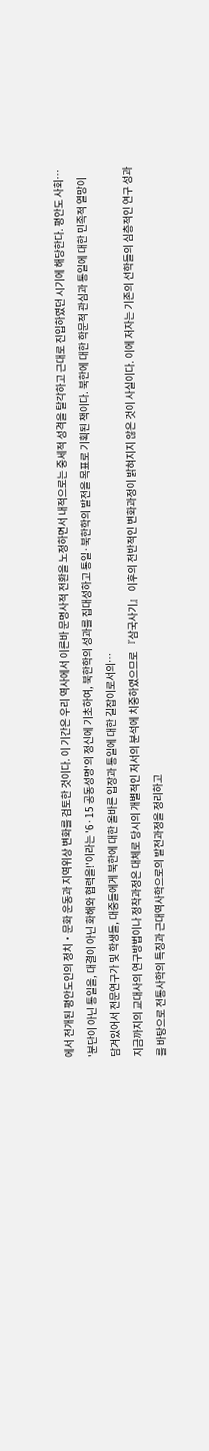에서 전개된 평안도인의 정치・문화 운동과 지역위상 변화를 검토한 것이다. 이 기간은 우리 역사에서 이른바 문명사적 전환을 노정하면서 내적으로는 중세적 성격을 탈각하고 근대로 진입하였던 시기에 해당한다. 평안도 사회…
'분단이 아닌 통일을, 대결이 아닌 화해와 협력을!'이라는 '6·15 공동성명'의 정신에 기초하여, 북한학의 성과를 집대성하고 통일·북한학의 발전을 목표로 기획된 책이다. 북한에 대한 학문적 관심과 통일에 대한 민족적 열망이 담겨있어서 전문연구가 및 학생들, 대중들에게 북한에 대한 올바른 입장과 통일에 대한 길잡이로서의…
지금까지의 교대사의 연구방법이나 정착과정은 대체로 당시의 개별적인 저서의 분석에 치중하였으므로 『삼국사기』 이후의 전반적인 변화과정이 밝혀지지 않은 것이 사실이다. 이에 저자는 기존의 선학들의 심층적인 연구 성과를 바탕으로 전통사학의 특징과 근대역사학으로의 발전과정을 정리하고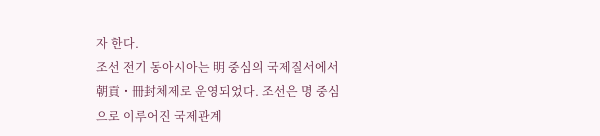자 한다.
조선 전기 동아시아는 明 중심의 국제질서에서 朝貢・冊封체제로 운영되었다. 조선은 명 중심으로 이루어진 국제관계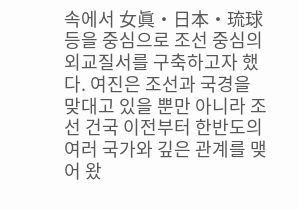속에서 女眞・日本・琉球 등을 중심으로 조선 중심의 외교질서를 구축하고자 했다. 여진은 조선과 국경을 맞대고 있을 뿐만 아니라 조선 건국 이전부터 한반도의 여러 국가와 깊은 관계를 맺어 왔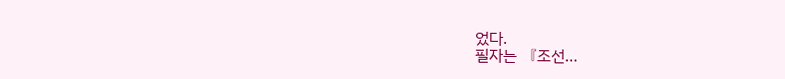었다.
필자는 『조선…